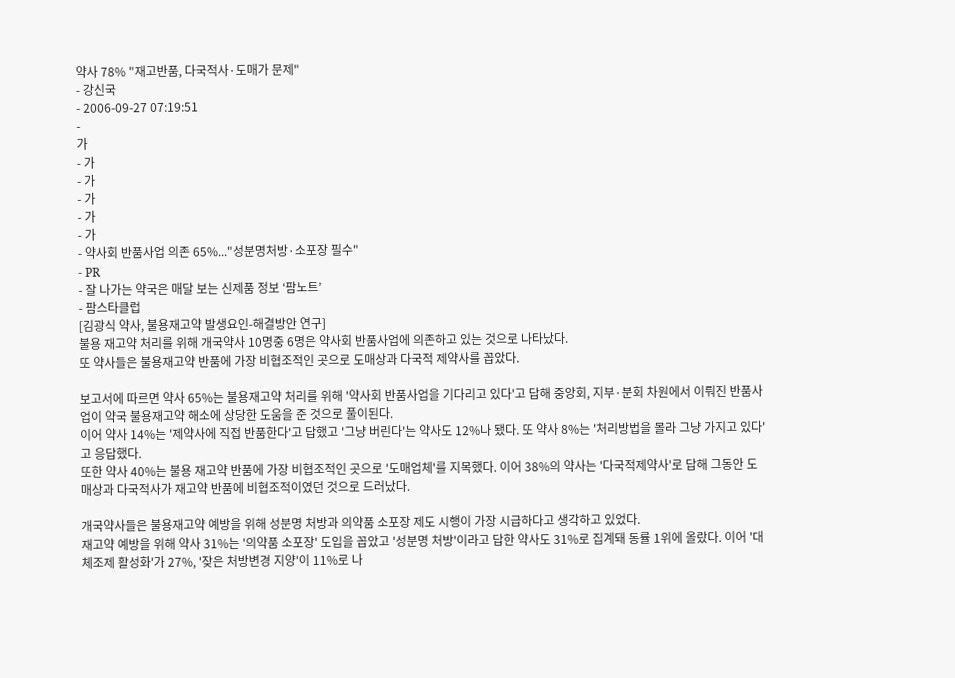약사 78% "재고반품, 다국적사·도매가 문제"
- 강신국
- 2006-09-27 07:19:51
-
가
- 가
- 가
- 가
- 가
- 가
- 약사회 반품사업 의존 65%..."성분명처방·소포장 필수"
- PR
- 잘 나가는 약국은 매달 보는 신제품 정보 ‘팜노트’
- 팜스타클럽
[김광식 약사, 불용재고약 발생요인-해결방안 연구]
불용 재고약 처리를 위해 개국약사 10명중 6명은 약사회 반품사업에 의존하고 있는 것으로 나타났다.
또 약사들은 불용재고약 반품에 가장 비협조적인 곳으로 도매상과 다국적 제약사를 꼽았다.

보고서에 따르면 약사 65%는 불용재고약 처리를 위해 '약사회 반품사업을 기다리고 있다'고 답해 중앙회, 지부·분회 차원에서 이뤄진 반품사업이 약국 불용재고약 해소에 상당한 도움을 준 것으로 풀이된다.
이어 약사 14%는 '제약사에 직접 반품한다'고 답했고 '그냥 버린다'는 약사도 12%나 됐다. 또 약사 8%는 '처리방법을 몰라 그냥 가지고 있다'고 응답했다.
또한 약사 40%는 불용 재고약 반품에 가장 비협조적인 곳으로 '도매업체'를 지목했다. 이어 38%의 약사는 '다국적제약사'로 답해 그동안 도매상과 다국적사가 재고약 반품에 비협조적이였던 것으로 드러났다.

개국약사들은 불용재고약 예방을 위해 성분명 처방과 의약품 소포장 제도 시행이 가장 시급하다고 생각하고 있었다.
재고약 예방을 위해 약사 31%는 '의약품 소포장' 도입을 꼽았고 '성분명 처방'이라고 답한 약사도 31%로 집계돼 동률 1위에 올랐다. 이어 '대체조제 활성화'가 27%, '잦은 처방변경 지양'이 11%로 나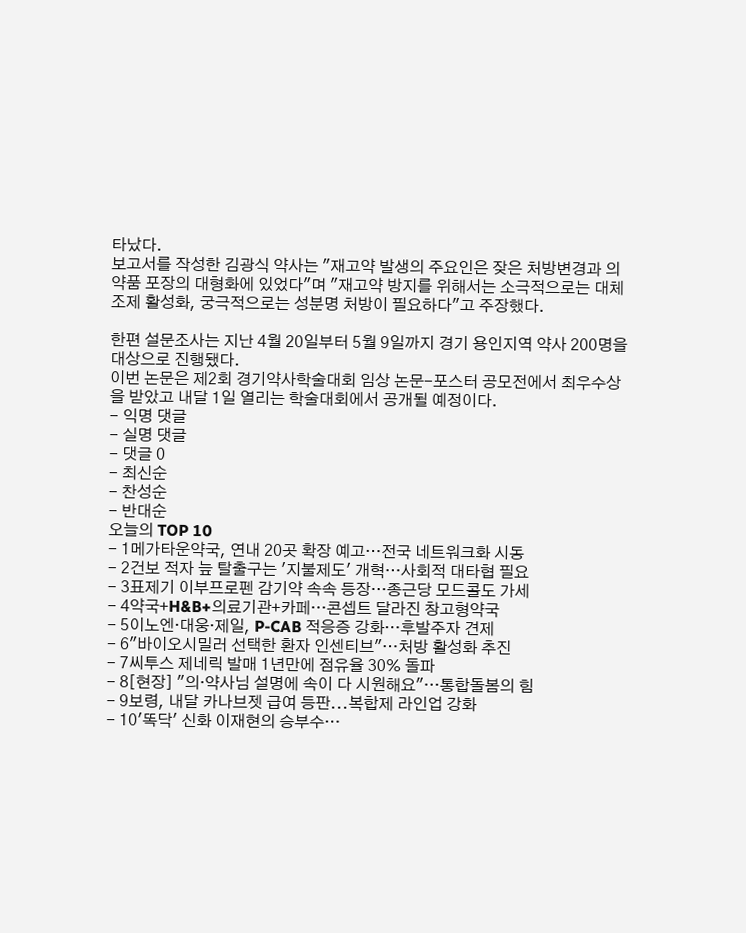타났다.
보고서를 작성한 김광식 약사는 "재고약 발생의 주요인은 잦은 처방변경과 의약품 포장의 대형화에 있었다"며 "재고약 방지를 위해서는 소극적으로는 대체조제 활성화, 궁극적으로는 성분명 처방이 필요하다"고 주장했다.

한편 설문조사는 지난 4월 20일부터 5월 9일까지 경기 용인지역 약사 200명을 대상으로 진행됐다.
이번 논문은 제2회 경기약사학술대회 임상 논문-포스터 공모전에서 최우수상을 받았고 내달 1일 열리는 학술대회에서 공개될 예정이다.
- 익명 댓글
- 실명 댓글
- 댓글 0
- 최신순
- 찬성순
- 반대순
오늘의 TOP 10
- 1메가타운약국, 연내 20곳 확장 예고…전국 네트워크화 시동
- 2건보 적자 늪 탈출구는 '지불제도' 개혁…사회적 대타협 필요
- 3표제기 이부프로펜 감기약 속속 등장…종근당 모드콜도 가세
- 4약국+H&B+의료기관+카페…콘셉트 달라진 창고형약국
- 5이노엔·대웅·제일, P-CAB 적응증 강화…후발주자 견제
- 6"바이오시밀러 선택한 환자 인센티브"…처방 활성화 추진
- 7씨투스 제네릭 발매 1년만에 점유율 30% 돌파
- 8[현장] "의·약사님 설명에 속이 다 시원해요"…통합돌봄의 힘
- 9보령, 내달 카나브젯 급여 등판...복합제 라인업 강화
- 10'똑닥' 신화 이재현의 승부수…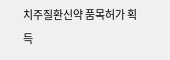치주질환신약 품목허가 획득